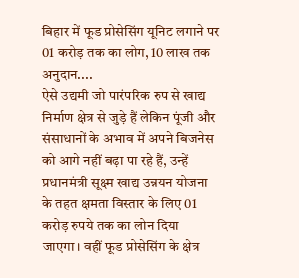बिहार में फूड प्रोसेसिंग यूनिट लगाने पर 01 करोड़ तक का लोग, 10 लाख तक अनुदान....
ऐसे उद्यमी जो पारंपरिक रुप से खाद्य निर्माण क्षेत्र से जुड़े हैं लेकिन पूंजी और संसाधानों के अभाव में अपने बिजनेस को आगे नहीं बढ़ा पा रहे हैं, उन्हें प्रधानमंत्री सूक्ष्म खाद्य उन्नयन योजना के तहत क्षमता विस्तार के लिए 01 करोड़ रुपये तक का लोन दिया जाएगा। वहीं फूड प्रोसेसिंग के क्षेत्र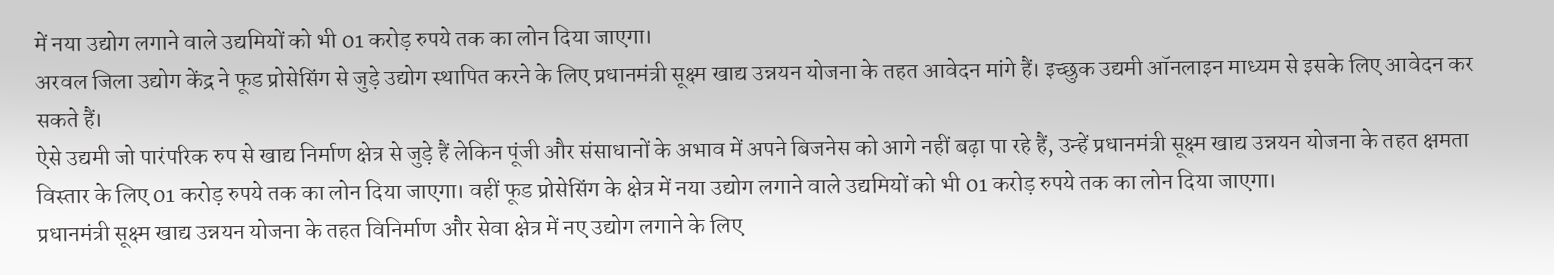में नया उद्योग लगाने वाले उद्यमियों को भी 01 करोड़ रुपये तक का लोन दिया जाएगा।
अरवल जिला उद्योग केंद्र ने फूड प्रोसेसिंग से जुड़े उद्योग स्थापित करने के लिए प्रधानमंत्री सूक्ष्म खाद्य उन्नयन योजना के तहत आवेदन मांगे हैं। इच्छुक उद्यमी ऑनलाइन माध्यम से इसके लिए आवेदन कर सकते हैं।
ऐसे उद्यमी जो पारंपरिक रुप से खाद्य निर्माण क्षेत्र से जुड़े हैं लेकिन पूंजी और संसाधानों के अभाव में अपने बिजनेस को आगे नहीं बढ़ा पा रहे हैं, उन्हें प्रधानमंत्री सूक्ष्म खाद्य उन्नयन योजना के तहत क्षमता विस्तार के लिए 01 करोड़ रुपये तक का लोन दिया जाएगा। वहीं फूड प्रोसेसिंग के क्षेत्र में नया उद्योग लगाने वाले उद्यमियों को भी 01 करोड़ रुपये तक का लोन दिया जाएगा।
प्रधानमंत्री सूक्ष्म खाद्य उन्नयन योजना के तहत विनिर्माण और सेवा क्षेत्र में नए उद्योग लगाने के लिए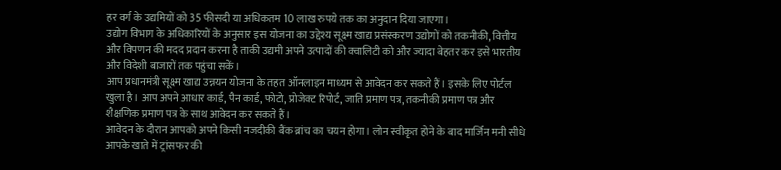हर वर्ग के उद्यमियों को 35 फीसदी या अधिकतम 10 लाख रुपये तक का अनुदान दिया जाएगा।
उद्योग विभाग के अधिकारियों के अनुसार इस योजना का उद्देश्य सूक्ष्म खाद्य प्रसंस्करण उद्योगों को तकनीकी, वित्तीय और विपणन की मदद प्रदान करना है ताकी उद्यमी अपने उत्पादों की क्वालिटी को और ज्यादा बेहतर कर इसे भारतीय और विदेशी बाजारों तक पहुंचा सकें।
आप प्रधानमंत्री सूक्ष्म खाद्य उन्नयन योजना के तहत ऑनलाइन माध्यम से आवेदन कर सकते हैं। इसके लिए पोर्टल खुला है। आप अपने आधार कार्ड, पैन कार्ड, फोटो, प्रोजेक्ट रिपोर्ट, जाति प्रमाण पत्र, तकनीकी प्रमाण पत्र और शैक्षणिक प्रमाण पत्र के साथ आवेदन कर सकते हैं।
आवेदन के दौरान आपको अपने किसी नजदीकी बैंक ब्रांच का चयन होगा। लोन स्वीकृत होने के बाद मार्जिन मनी सीधे आपके खाते में ट्रांसफर की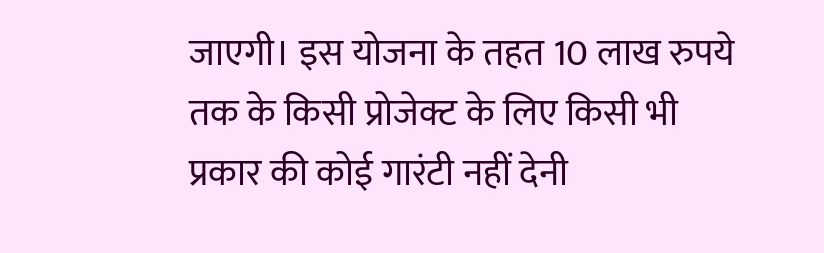जाएगी। इस योजना के तहत 10 लाख रुपये तक के किसी प्रोजेक्ट के लिए किसी भी प्रकार की कोई गारंटी नहीं देनी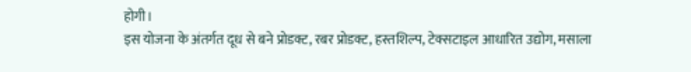होगी।
इस योजना के अंतर्गत दूध से बने प्रोडक्ट, रबर प्रोडक्ट, हस्तशिल्प, टेक्सटाइल आधारित उद्योग, मसाला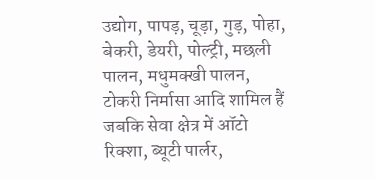उद्योग, पापड़, चूड़ा, गुड़, पोहा, बेकरी, डेयरी, पोल्ट्री, मछली पालन, मधुमक्खी पालन, टोकरी निर्मासा आदि शामिल हैं जबकि सेवा क्षेत्र में ऑटो रिक्शा, ब्यूटी पार्लर,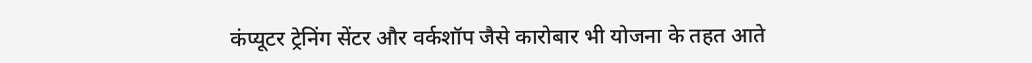कंप्यूटर ट्रेनिंग सेंटर और वर्कशॉप जैसे कारोबार भी योजना के तहत आते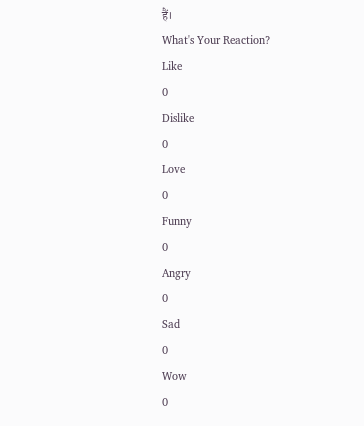हैं।
What's Your Reaction?
Like
0
Dislike
0
Love
0
Funny
0
Angry
0
Sad
0
Wow
0